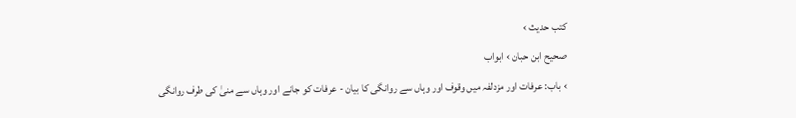کتب حدیث ›
صحیح ابن حبان › ابواب
› باب: عرفات اور مزدلفہ میں وقوف اور وہاں سے روانگی کا بیان - عرفات کو جانے اور وہاں سے منیٰ کی طرف روانگی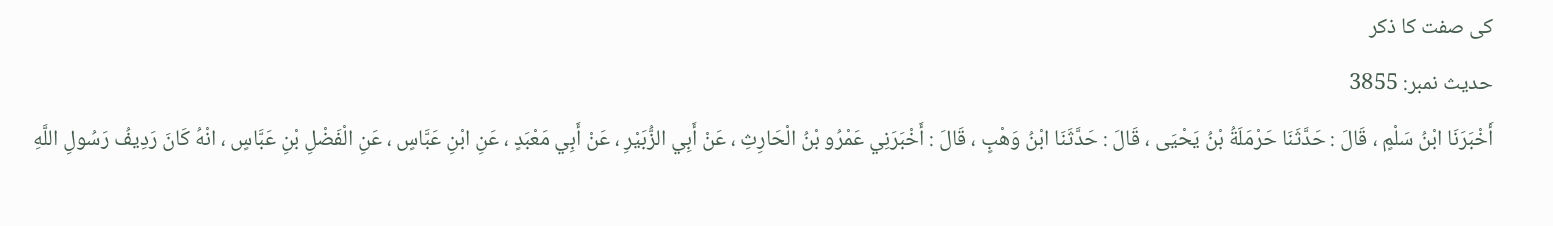کی صفت کا ذکر
حدیث نمبر: 3855
أَخْبَرَنَا ابْنُ سَلْمٍ ، قَالَ : حَدَّثَنَا حَرْمَلَةُ بْنُ يَحْيَى ، قَالَ : حَدَّثَنَا ابْنُ وَهْبٍ ، قَالَ : أَخْبَرَنِي عَمْرُو بْنُ الْحَارِثِ ، عَنْ أَبِي الزُّبَيْرِ ، عَنْ أَبِي مَعْبَدٍ ، عَنِ ابْنِ عَبَّاسٍ ، عَنِ الْفَضْلِ بْنِ عَبَّاسٍ ، انْهُ كَانَ رَدِيفُ رَسُولِ اللَّهِ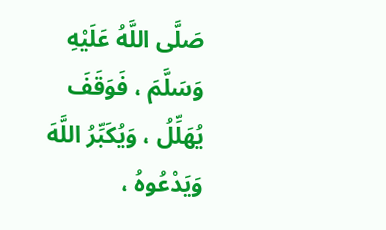صَلَّى اللَّهُ عَلَيْهِ وَسَلَّمَ ، فَوَقَفَ يُهَلِّلُ ، وَيُكَبِّرُ اللَّهَ وَيَدْعُوهُ ،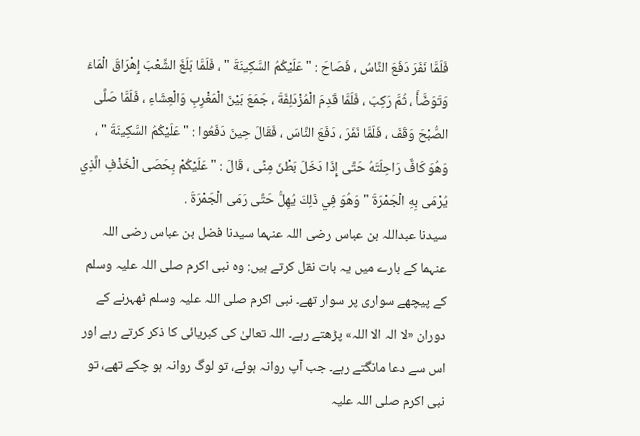فَلَمَّا نَفَرَ دَفَعَ النَّاسُ ، فَصَاحَ : " عَلَيْكُمُ السَّكِينَةَ " ، فَلَمَّا بَلَغَ الشِّعْبَ إِهْرَاقَ الْمَاءَ وَتَوَضَّأَ ، ثُمَّ رَكِبَ ، فَلَمَّا قَدِمَ الْمُزْدَلِفَةَ ، جَمَعَ بَيْنَ الْمَغْرِبِ وَالْعِشَاءِ ، فَلَمَّا صَلَّى الصُّبْحَ وَقَفَ ، فَلَمَّا نَفَرَ ، دَفَعَ النَّاسَ ، فَقَالَ حِينَ دَفَعُوا : " عَلَيْكُمُ السَّكِينَةَ " ، وَهُوَ كَافٌّ رَاحِلَتَهُ حَتَّى إِذَا دَخَلَ بَطْنَ مِنًى ، قَالَ : " عَلَيْكُمْ بِحَصَى الْخَذْفِ الَّذِي يُرْمَى بِهِ الْجَمْرَةَ " وَهُوَ فِي ذَلِكَ يُهِلُّ حَتَّى رَمَى الْجَمْرَةَ .
سیدنا عبداللہ بن عباس رضی اللہ عنہما سیدنا فضل بن عباس رضی اللہ عنہما کے بارے میں یہ بات نقل کرتے ہیں: وہ نبی اکرم صلی اللہ علیہ وسلم کے پیچھے سواری پر سوار تھے۔ نبی اکرم صلی اللہ علیہ وسلم ٹھہرنے کے دوران «لا الہ الا اللہ» پڑھتے رہے۔ اللہ تعالیٰ کی کبریائی کا ذکر کرتے رہے اور اس سے دعا مانگتے رہے۔ جب آپ روانہ ہوئے، تو لوگ روانہ ہو چکے تھے، تو نبی اکرم صلی اللہ علیہ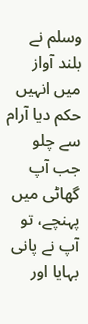وسلم نے بلند آواز میں انہیں حکم دیا آرام سے چلو جب آپ گھاٹی میں پہنچے، تو آپ نے پانی بہایا اور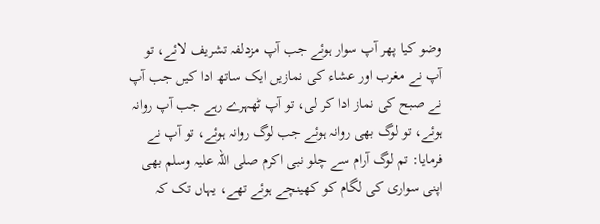وضو کیا پھر آپ سوار ہوئے جب آپ مزدلفہ تشریف لائے، تو آپ نے مغرب اور عشاء کی نمازیں ایک ساتھ ادا کیں جب آپ نے صبح کی نماز ادا کر لی، تو آپ ٹھہرے رہے جب آپ روانہ ہوئے، تو لوگ بھی روانہ ہوئے جب لوگ روانہ ہوئے، تو آپ نے فرمایا: تم لوگ آرام سے چلو نبی اکرم صلی اللہ علیہ وسلم بھی اپنی سواری کی لگام کو کھینچے ہوئے تھے، یہاں تک کہ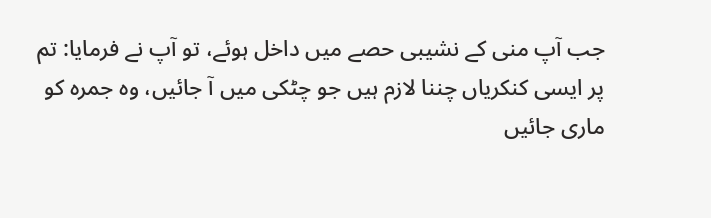جب آپ منی کے نشیبی حصے میں داخل ہوئے، تو آپ نے فرمایا: تم پر ایسی کنکریاں چننا لازم ہیں جو چٹکی میں آ جائیں، وہ جمرہ کو ماری جائیں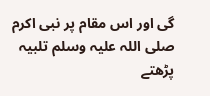گی اور اس مقام پر نبی اکرم صلی اللہ علیہ وسلم تلبیہ پڑھتے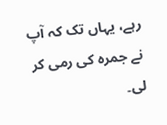رہے، یہاں تک کہ آپ نے جمرہ کی رمی کر لی۔